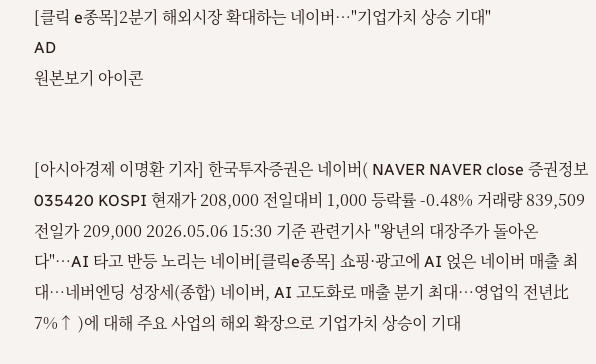[클릭 e종목]2분기 해외시장 확대하는 네이버…"기업가치 상승 기대"
AD
원본보기 아이콘


[아시아경제 이명환 기자] 한국투자증권은 네이버( NAVER NAVER close 증권정보 035420 KOSPI 현재가 208,000 전일대비 1,000 등락률 -0.48% 거래량 839,509 전일가 209,000 2026.05.06 15:30 기준 관련기사 "왕년의 대장주가 돌아온다"…AI 타고 반등 노리는 네이버[클릭e종목] 쇼핑·광고에 AI 얹은 네이버 매출 최대…네버엔딩 성장세(종합) 네이버, AI 고도화로 매출 분기 최대…영업익 전년比 7%↑ )에 대해 주요 사업의 해외 확장으로 기업가치 상승이 기대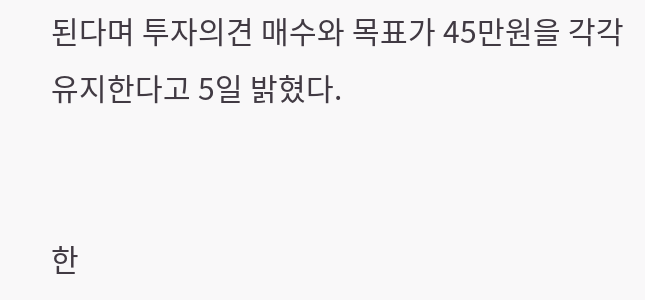된다며 투자의견 매수와 목표가 45만원을 각각 유지한다고 5일 밝혔다.


한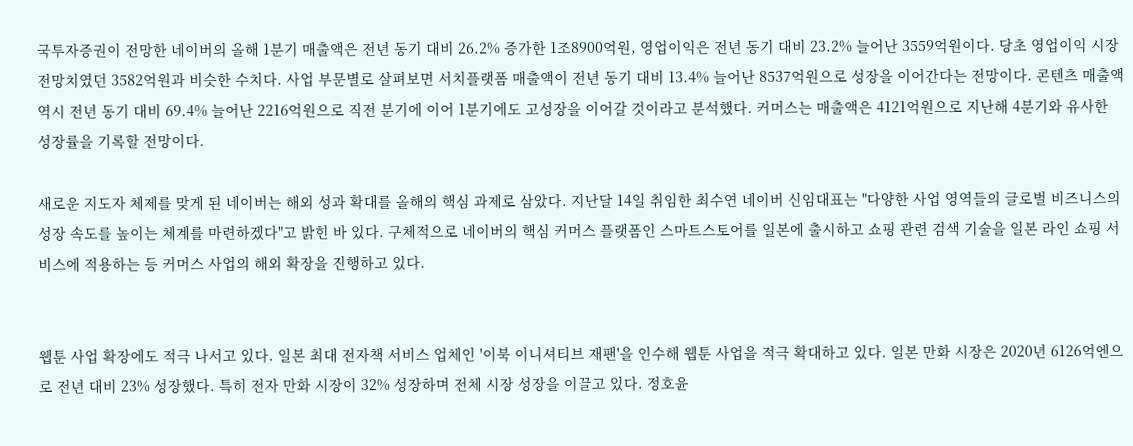국투자증권이 전망한 네이버의 올해 1분기 매출액은 전년 동기 대비 26.2% 증가한 1조8900억원, 영업이익은 전년 동기 대비 23.2% 늘어난 3559억원이다. 당초 영업이익 시장 전망치였던 3582억원과 비슷한 수치다. 사업 부문별로 살펴보면 서치플랫폼 매출액이 전년 동기 대비 13.4% 늘어난 8537억원으로 성장을 이어간다는 전망이다. 콘텐츠 매출액 역시 전년 동기 대비 69.4% 늘어난 2216억원으로 직전 분기에 이어 1분기에도 고성장을 이어갈 것이라고 분석했다. 커머스는 매출액은 4121억원으로 지난해 4분기와 유사한 성장률을 기록할 전망이다.

새로운 지도자 체제를 맞게 된 네이버는 해외 성과 확대를 올해의 핵심 과제로 삼았다. 지난달 14일 취임한 최수연 네이버 신임대표는 "다양한 사업 영역들의 글로벌 비즈니스의 성장 속도를 높이는 체계를 마련하겠다"고 밝힌 바 있다. 구체적으로 네이버의 핵심 커머스 플랫폼인 스마트스토어를 일본에 출시하고 쇼핑 관련 검색 기술을 일본 라인 쇼핑 서비스에 적용하는 등 커머스 사업의 해외 확장을 진행하고 있다.


웹툰 사업 확장에도 적극 나서고 있다. 일본 최대 전자책 서비스 업체인 '이북 이니셔티브 재팬'을 인수해 웹툰 사업을 적극 확대하고 있다. 일본 만화 시장은 2020년 6126억엔으로 전년 대비 23% 성장했다. 특히 전자 만화 시장이 32% 성장하며 전체 시장 성장을 이끌고 있다. 정호윤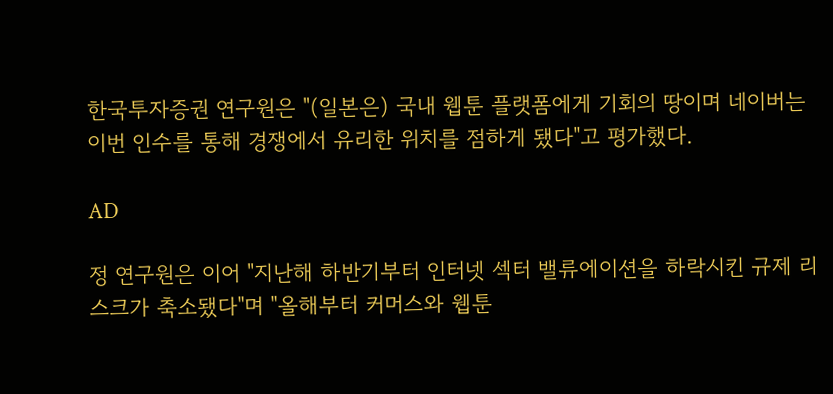한국투자증권 연구원은 "(일본은) 국내 웹툰 플랫폼에게 기회의 땅이며 네이버는 이번 인수를 통해 경쟁에서 유리한 위치를 점하게 됐다"고 평가했다.

AD

정 연구원은 이어 "지난해 하반기부터 인터넷 섹터 밸류에이션을 하락시킨 규제 리스크가 축소됐다"며 "올해부터 커머스와 웹툰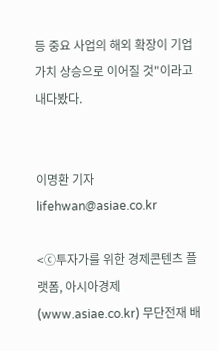등 중요 사업의 해외 확장이 기업가치 상승으로 이어질 것"이라고 내다봤다.


이명환 기자 lifehwan@asiae.co.kr

<ⓒ투자가를 위한 경제콘텐츠 플랫폼, 아시아경제(www.asiae.co.kr) 무단전재 배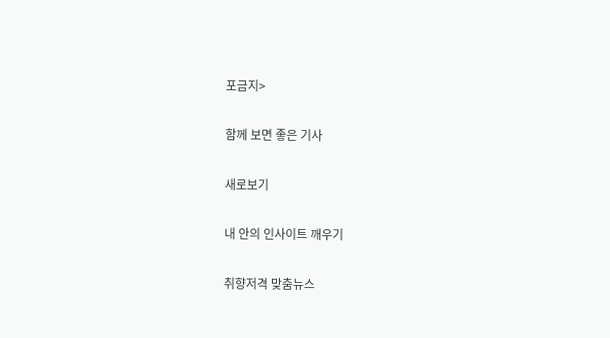포금지>

함께 보면 좋은 기사

새로보기

내 안의 인사이트 깨우기

취향저격 맞춤뉴스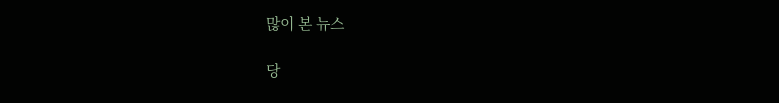많이 본 뉴스

당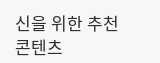신을 위한 추천 콘텐츠